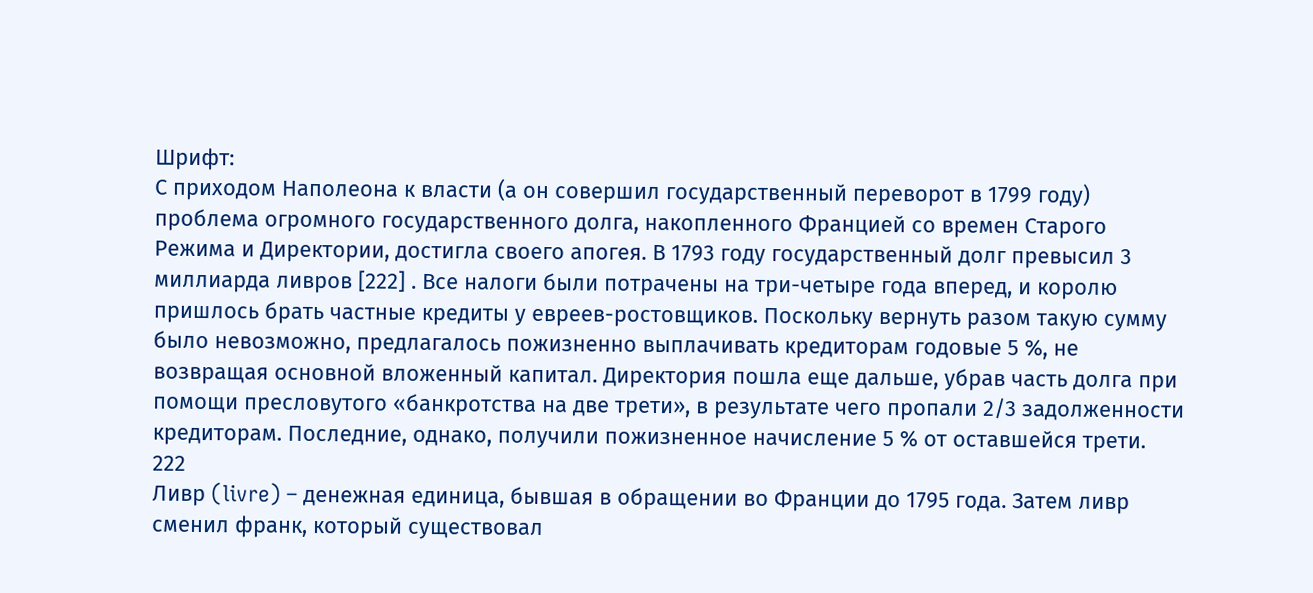Шрифт:
С приходом Наполеона к власти (а он совершил государственный переворот в 1799 году) проблема огромного государственного долга, накопленного Францией со времен Старого Режима и Директории, достигла своего апогея. В 1793 году государственный долг превысил 3 миллиарда ливров [222] . Все налоги были потрачены на три-четыре года вперед, и королю пришлось брать частные кредиты у евреев-ростовщиков. Поскольку вернуть разом такую сумму было невозможно, предлагалось пожизненно выплачивать кредиторам годовые 5 %, не возвращая основной вложенный капитал. Директория пошла еще дальше, убрав часть долга при помощи пресловутого «банкротства на две трети», в результате чего пропали 2/3 задолженности кредиторам. Последние, однако, получили пожизненное начисление 5 % от оставшейся трети.
222
Ливр (livre) – денежная единица, бывшая в обращении во Франции до 1795 года. Затем ливр сменил франк, который существовал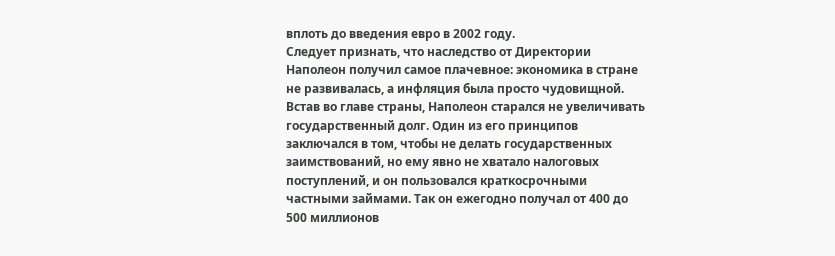вплоть до введения евро в 2002 году.
Следует признать, что наследство от Директории Наполеон получил самое плачевное: экономика в стране не развивалась, а инфляция была просто чудовищной.
Встав во главе страны, Наполеон старался не увеличивать государственный долг. Один из его принципов заключался в том, чтобы не делать государственных заимствований, но ему явно не хватало налоговых поступлений, и он пользовался краткосрочными частными займами. Так он ежегодно получал от 400 до 500 миллионов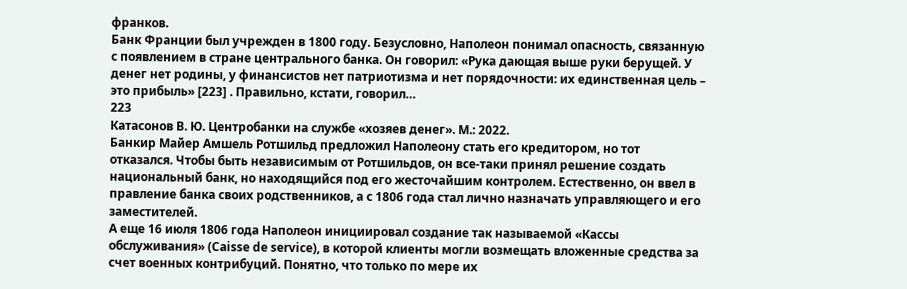франков.
Банк Франции был учрежден в 1800 году. Безусловно, Наполеон понимал опасность, связанную с появлением в стране центрального банка. Он говорил: «Рука дающая выше руки берущей. У денег нет родины, у финансистов нет патриотизма и нет порядочности: их единственная цель – это прибыль» [223] . Правильно, кстати, говорил…
223
Катасонов В. Ю. Центробанки на службе «хозяев денег». М.: 2022.
Банкир Майер Амшель Ротшильд предложил Наполеону стать его кредитором, но тот отказался. Чтобы быть независимым от Ротшильдов, он все-таки принял решение создать национальный банк, но находящийся под его жесточайшим контролем. Естественно, он ввел в правление банка своих родственников, а с 1806 года стал лично назначать управляющего и его заместителей.
А еще 16 июля 1806 года Наполеон инициировал создание так называемой «Кассы обслуживания» (Caisse de service), в которой клиенты могли возмещать вложенные средства за счет военных контрибуций. Понятно, что только по мере их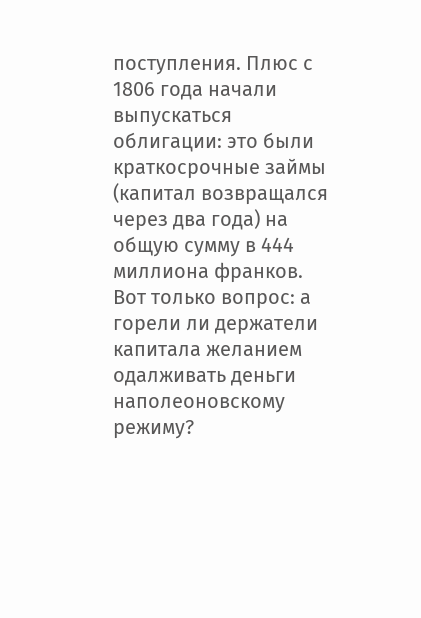поступления. Плюс с 1806 года начали выпускаться облигации: это были краткосрочные займы (капитал возвращался через два года) на общую сумму в 444 миллиона франков.
Вот только вопрос: а горели ли держатели капитала желанием одалживать деньги наполеоновскому режиму?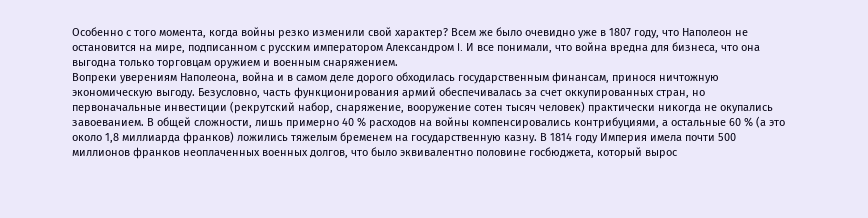Особенно с того момента, когда войны резко изменили свой характер? Всем же было очевидно уже в 1807 году, что Наполеон не остановится на мире, подписанном с русским императором Александром I. И все понимали, что война вредна для бизнеса, что она выгодна только торговцам оружием и военным снаряжением.
Вопреки уверениям Наполеона, война и в самом деле дорого обходилась государственным финансам, принося ничтожную экономическую выгоду. Безусловно, часть функционирования армий обеспечивалась за счет оккупированных стран, но первоначальные инвестиции (рекрутский набор, снаряжение, вооружение сотен тысяч человек) практически никогда не окупались завоеванием. В общей сложности, лишь примерно 40 % расходов на войны компенсировались контрибуциями, а остальные 60 % (а это около 1,8 миллиарда франков) ложились тяжелым бременем на государственную казну. В 1814 году Империя имела почти 500 миллионов франков неоплаченных военных долгов, что было эквивалентно половине госбюджета, который вырос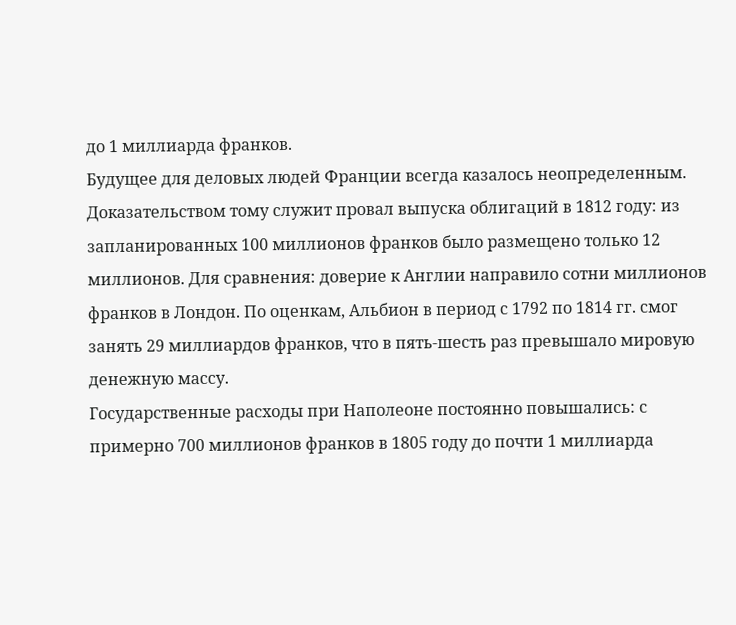до 1 миллиарда франков.
Будущее для деловых людей Франции всегда казалось неопределенным. Доказательством тому служит провал выпуска облигаций в 1812 году: из запланированных 100 миллионов франков было размещено только 12 миллионов. Для сравнения: доверие к Англии направило сотни миллионов франков в Лондон. По оценкам, Альбион в период с 1792 по 1814 гг. смог занять 29 миллиардов франков, что в пять-шесть раз превышало мировую денежную массу.
Государственные расходы при Наполеоне постоянно повышались: с примерно 700 миллионов франков в 1805 году до почти 1 миллиарда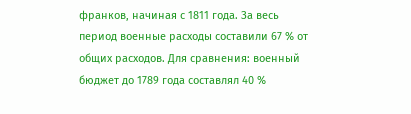франков, начиная с 1811 года. За весь период военные расходы составили 67 % от общих расходов. Для сравнения: военный бюджет до 1789 года составлял 40 %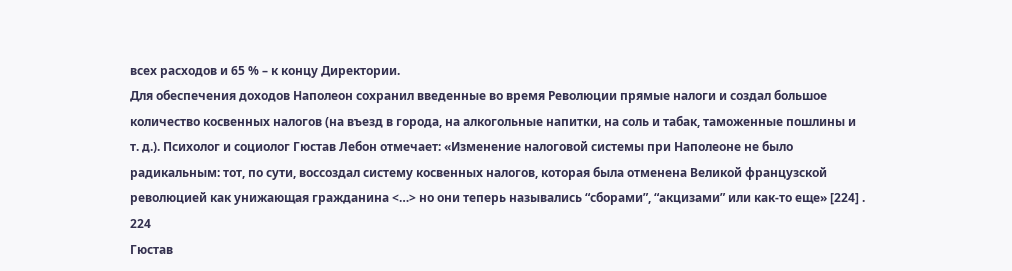всех расходов и 65 % – к концу Директории.
Для обеспечения доходов Наполеон сохранил введенные во время Революции прямые налоги и создал большое количество косвенных налогов (на въезд в города, на алкогольные напитки, на соль и табак, таможенные пошлины и т. д.). Психолог и социолог Гюстав Лебон отмечает: «Изменение налоговой системы при Наполеоне не было радикальным: тот, по сути, воссоздал систему косвенных налогов, которая была отменена Великой французской революцией как унижающая гражданина <…> но они теперь назывались “сборами”, “акцизами” или как-то еще» [224] .
224
Гюстав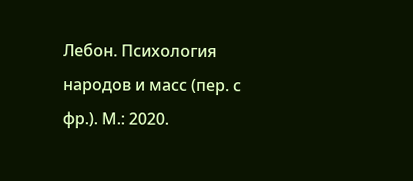Лебон. Психология народов и масс (пер. с фр.). М.: 2020.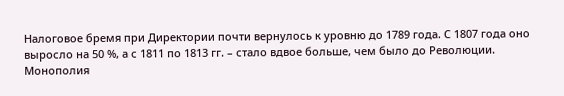Налоговое бремя при Директории почти вернулось к уровню до 1789 года. С 1807 года оно выросло на 50 %, а с 1811 по 1813 гг. – стало вдвое больше, чем было до Революции.
Монополия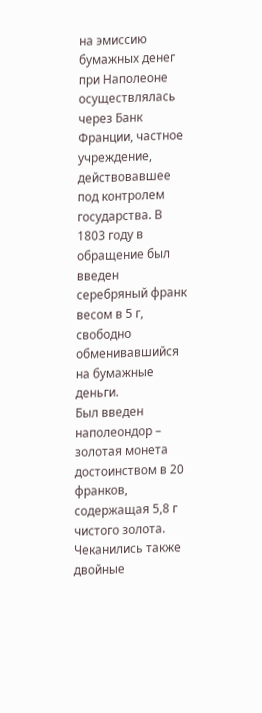на эмиссию бумажных денег при Наполеоне осуществлялась через Банк Франции, частное учреждение, действовавшее под контролем государства. В 1803 году в обращение был введен серебряный франк весом в 5 г, свободно обменивавшийся на бумажные деньги.
Был введен наполеондор – золотая монета достоинством в 20 франков, содержащая 5,8 г чистого золота. Чеканились также двойные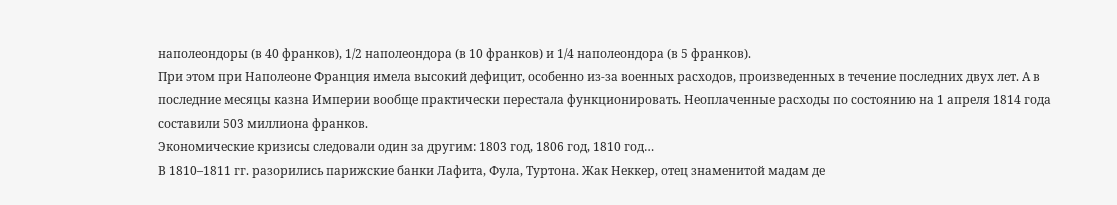наполеондоры (в 40 франков), 1/2 наполеондора (в 10 франков) и 1/4 наполеондора (в 5 франков).
При этом при Наполеоне Франция имела высокий дефицит, особенно из-за военных расходов, произведенных в течение последних двух лет. А в последние месяцы казна Империи вообще практически перестала функционировать. Неоплаченные расходы по состоянию на 1 апреля 1814 года составили 503 миллиона франков.
Экономические кризисы следовали один за другим: 1803 год, 1806 год, 1810 год…
В 1810–1811 гг. разорились парижские банки Лафита, Фула, Туртона. Жак Неккер, отец знаменитой мадам де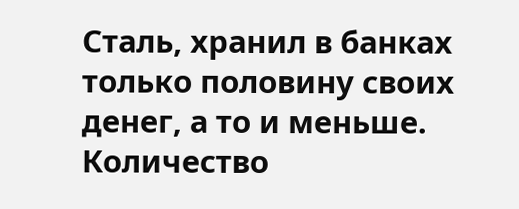Сталь, хранил в банках только половину своих денег, а то и меньше. Количество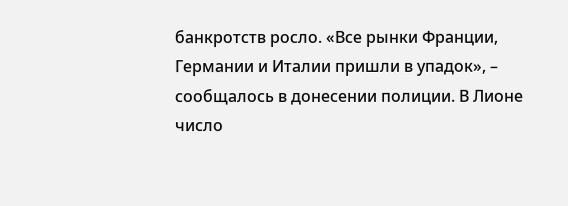банкротств росло. «Все рынки Франции, Германии и Италии пришли в упадок», – сообщалось в донесении полиции. В Лионе число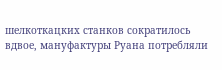шелкоткацких станков сократилось вдвое, мануфактуры Руана потребляли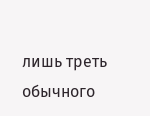лишь треть обычного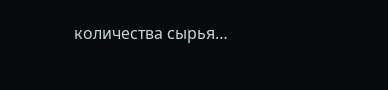количества сырья…